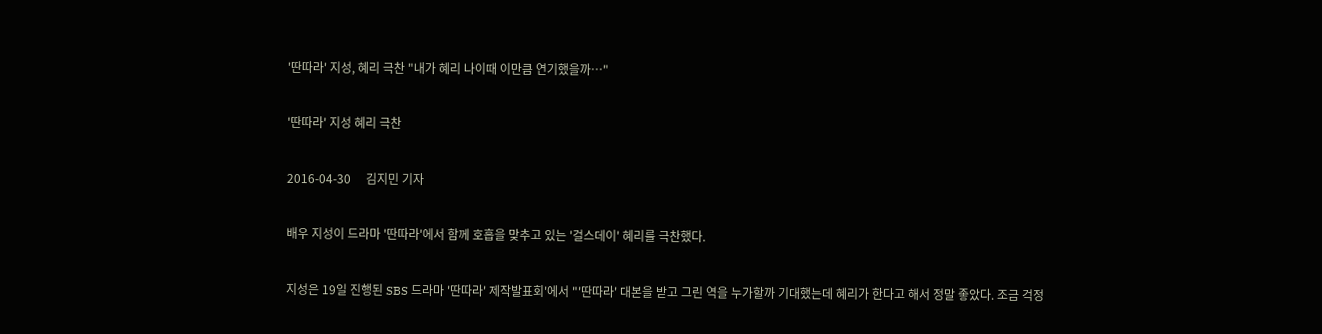'딴따라' 지성, 혜리 극찬 "내가 혜리 나이때 이만큼 연기했을까…"

'딴따라' 지성 혜리 극찬

2016-04-30     김지민 기자

배우 지성이 드라마 '딴따라'에서 함께 호흡을 맞추고 있는 '걸스데이' 혜리를 극찬했다.

지성은 19일 진행된 SBS 드라마 '딴따라' 제작발표회'에서 "'딴따라' 대본을 받고 그린 역을 누가할까 기대했는데 혜리가 한다고 해서 정말 좋았다. 조금 걱정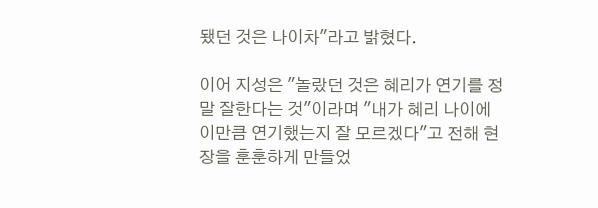됐던 것은 나이차"라고 밝혔다.

이어 지성은 "놀랐던 것은 혜리가 연기를 정말 잘한다는 것"이라며 "내가 혜리 나이에 이만큼 연기했는지 잘 모르겠다"고 전해 현장을 훈훈하게 만들었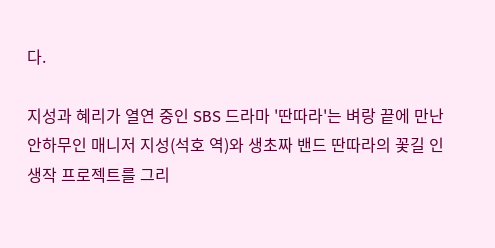다.

지성과 혜리가 열연 중인 SBS 드라마 '딴따라'는 벼랑 끝에 만난 안하무인 매니저 지성(석호 역)와 생초짜 밴드 딴따라의 꽃길 인생작 프로젝트를 그리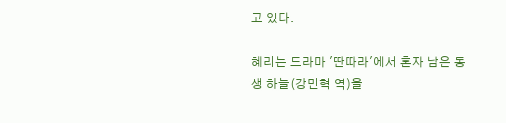고 있다.

혜리는 드라마 '딴따라'에서 혼자 남은 동생 하늘(강민혁 역)을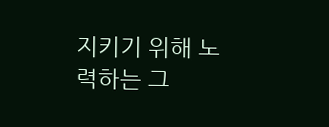지키기 위해 노력하는 그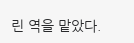린 역을 맡았다.